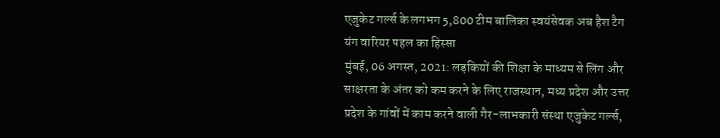एजुकेट गर्ल्स के लगभग 5,800 टीम बालिका स्वयंसेवक अब हैश टैग यंग वारियर पहल का हिस्सा
मुंबई, 06 अगस्त, 2021: लड़कियों की शिक्षा के माध्यम से लिंग और साक्षरता के अंतर को कम करने के लिए राजस्थान, मध्य प्रदेश और उत्तर प्रदेश के गांवों में काम करने वाली गैर-लाभकारी संस्था एजुकेट गर्ल्स,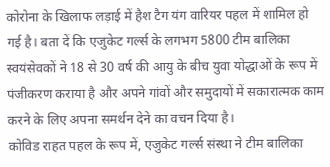कोरोना के खिलाफ लड़ाई में हैश टैग यंग वारियर पहल में शामिल हो गई है। बता दें कि एजुकेट गर्ल्स के लगभग 5800 टीम बालिका स्वयंसेवकों ने 18 से 30 वर्ष की आयु के बीच युवा योद्धाओं के रूप में पंजीकरण कराया है और अपने गांवों और समुदायों में सकारात्मक काम करने के लिए अपना समर्थन देने का वचन दिया है।
कोविड राहत पहल के रूप में, एजुकेट गर्ल्स संस्था ने टीम बालिका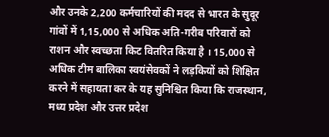और उनके 2,200 कर्मचारियों की मदद से भारत के सुदूर गांवों में 1,15,000 से अधिक अति-गरीब परिवारों को राशन और स्वच्छता किट वितरित किया है । 15,000 से अधिक टीम बालिका स्वयंसेवकों ने लड़कियों को शिक्षित करने में सहायता कर के यह सुनिश्चित किया कि राजस्थान, मध्य प्रदेश और उत्तर प्रदेश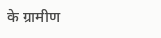के ग्रामीण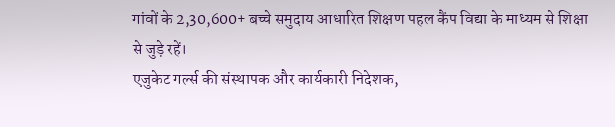गांवों के 2,30,600+ बच्चे समुदाय आधारित शिक्षण पहल कैंप विद्या के माध्यम से शिक्षा से जुड़े रहें।
एजुकेट गर्ल्स की संस्थापक और कार्यकारी निदेशक,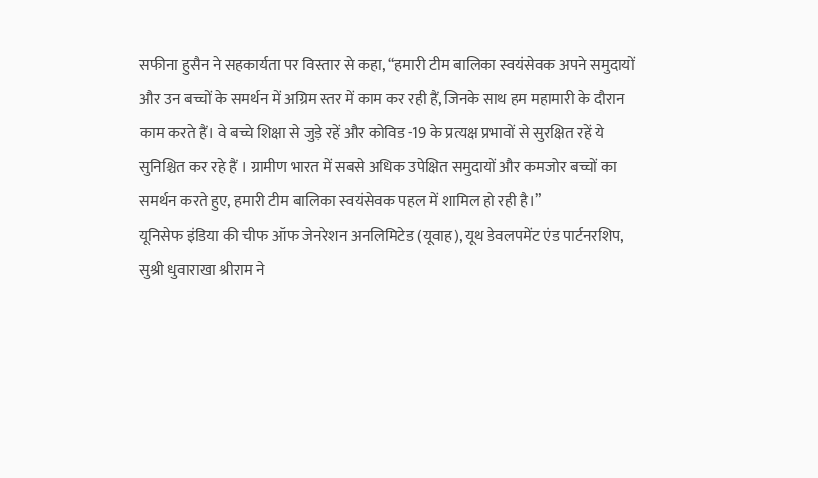सफीना हुसैन ने सहकार्यता पर विस्तार से कहा, “हमारी टीम बालिका स्वयंसेवक अपने समुदायों और उन बच्चों के समर्थन में अग्रिम स्तर में काम कर रही हैं, जिनके साथ हम महामारी के दौरान काम करते हैं। वे बच्चे शिक्षा से जुड़े रहें और कोविड -19 के प्रत्यक्ष प्रभावों से सुरक्षित रहें ये सुनिश्चित कर रहे हैं । ग्रामीण भारत में सबसे अधिक उपेक्षित समुदायों और कमजोर बच्चों का समर्थन करते हुए, हमारी टीम बालिका स्वयंसेवक पहल में शामिल हो रही है।”
यूनिसेफ इंडिया की चीफ ऑफ जेनरेशन अनलिमिटेड (यूवाह), यूथ डेवलपमेंट एंड पार्टनरशिप, सुश्री धुवाराखा श्रीराम ने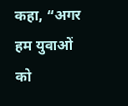कहा, “अगर हम युवाओं को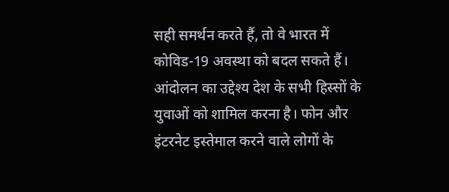सही समर्थन करते हैं, तो वे भारत में कोविड-19 अवस्था को बदल सकते हैं। आंदोलन का उद्देश्य देश के सभी हिस्सों के युवाओं को शामिल करना है। फोन और इंटरनेट इस्तेमाल करने वाले लोगों के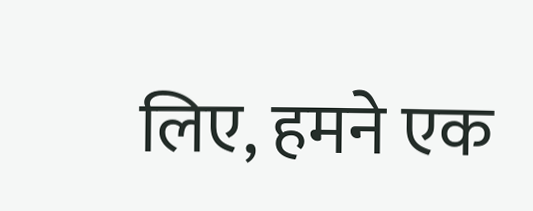लिए, हमने एक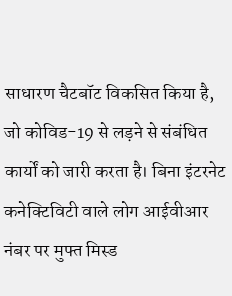साधारण चैटबॉट विकसित किया है, जो कोविड-19 से लड़ने से संबंधित कार्यों को जारी करता है। बिना इंटरनेट कनेक्टिविटी वाले लोग आईवीआर नंबर पर मुफ्त मिस्ड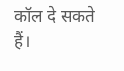कॉल दे सकते हैं।